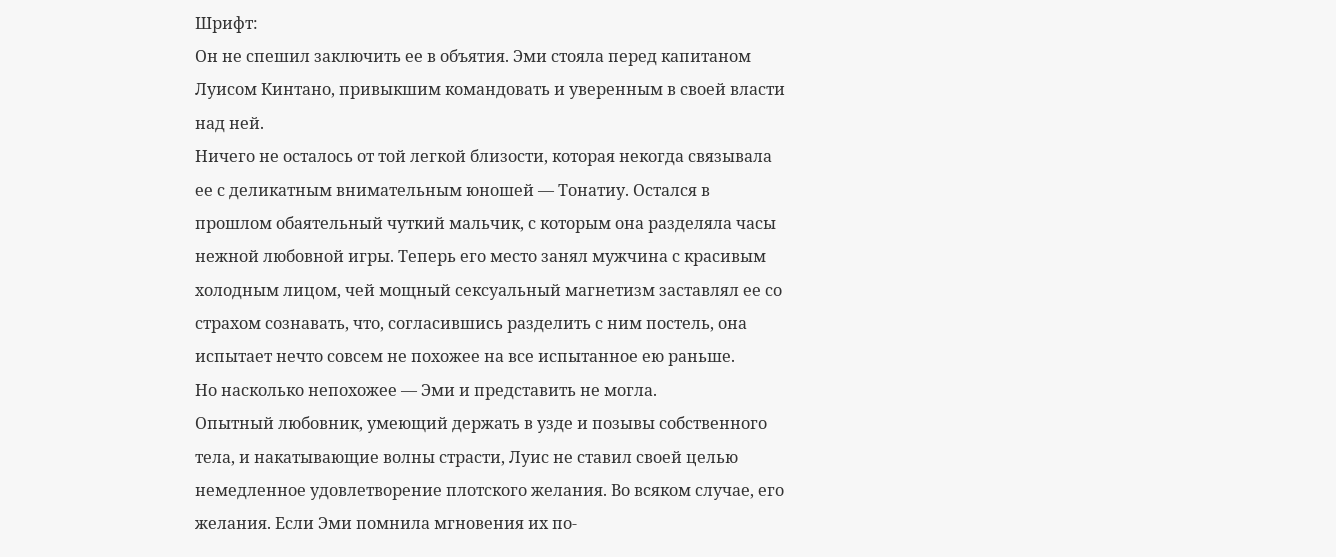Шрифт:
Он не спешил заключить ее в объятия. Эми стояла перед капитаном Луисом Кинтано, привыкшим командовать и уверенным в своей власти над ней.
Ничего не осталось от той легкой близости, которая некогда связывала ее с деликатным внимательным юношей — Тонатиу. Остался в прошлом обаятельный чуткий мальчик, с которым она разделяла часы нежной любовной игры. Теперь его место занял мужчина с красивым холодным лицом, чей мощный сексуальный магнетизм заставлял ее со страхом сознавать, что, согласившись разделить с ним постель, она испытает нечто совсем не похожее на все испытанное ею раньше.
Но насколько непохожее — Эми и представить не могла.
Опытный любовник, умеющий держать в узде и позывы собственного тела, и накатывающие волны страсти, Луис не ставил своей целью немедленное удовлетворение плотского желания. Во всяком случае, его желания. Если Эми помнила мгновения их по-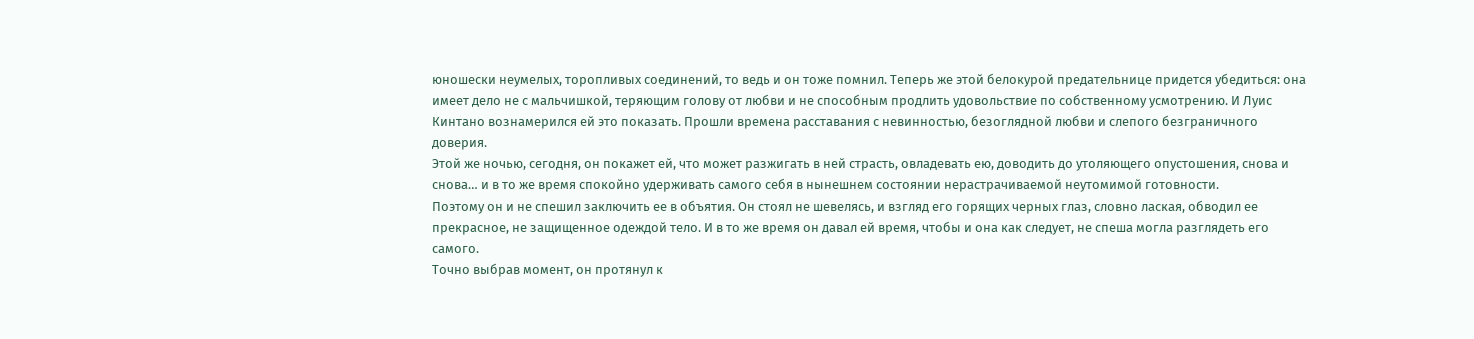юношески неумелых, торопливых соединений, то ведь и он тоже помнил. Теперь же этой белокурой предательнице придется убедиться: она имеет дело не с мальчишкой, теряющим голову от любви и не способным продлить удовольствие по собственному усмотрению. И Луис Кинтано вознамерился ей это показать. Прошли времена расставания с невинностью, безоглядной любви и слепого безграничного доверия.
Этой же ночью, сегодня, он покажет ей, что может разжигать в ней страсть, овладевать ею, доводить до утоляющего опустошения, снова и снова… и в то же время спокойно удерживать самого себя в нынешнем состоянии нерастрачиваемой неутомимой готовности.
Поэтому он и не спешил заключить ее в объятия. Он стоял не шевелясь, и взгляд его горящих черных глаз, словно лаская, обводил ее прекрасное, не защищенное одеждой тело. И в то же время он давал ей время, чтобы и она как следует, не спеша могла разглядеть его самого.
Точно выбрав момент, он протянул к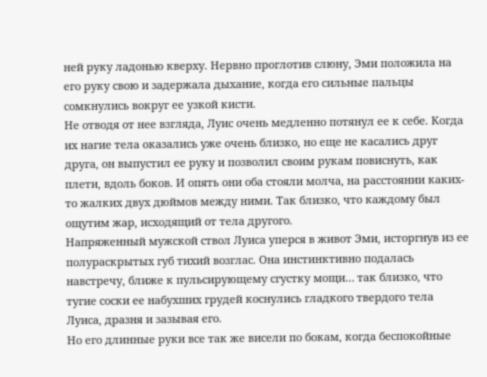ней руку ладонью кверху. Нервно проглотив слюну, Эми положила на его руку свою и задержала дыхание, когда его сильные пальцы сомкнулись вокруг ее узкой кисти.
Не отводя от нее взгляда, Луис очень медленно потянул ее к себе. Когда их нагие тела оказались уже очень близко, но еще не касались друг друга, он выпустил ее руку и позволил своим рукам повиснуть, как плети, вдоль боков. И опять они оба стояли молча, на расстоянии каких-то жалких двух дюймов между ними. Так близко, что каждому был ощутим жар, исходящий от тела другого.
Напряженный мужской ствол Луиса уперся в живот Эми, исторгнув из ее полураскрытых губ тихий возглас. Она инстинктивно подалась навстречу, ближе к пульсирующему сгустку мощи… так близко, что тугие соски ее набухших грудей коснулись гладкого твердого тела Луиса, дразня и зазывая его.
Но его длинные руки все так же висели по бокам, когда беспокойные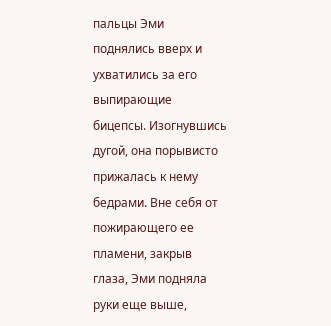пальцы Эми поднялись вверх и ухватились за его выпирающие бицепсы. Изогнувшись дугой, она порывисто прижалась к нему бедрами. Вне себя от пожирающего ее пламени, закрыв глаза, Эми подняла руки еще выше,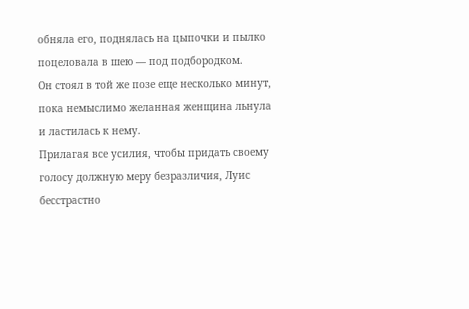обняла его, поднялась на цыпочки и пылко поцеловала в шею — под подбородком.
Он стоял в той же позе еще несколько минут, пока немыслимо желанная женщина льнула и ластилась к нему.
Прилагая все усилия, чтобы придать своему голосу должную меру безразличия, Луис бесстрастно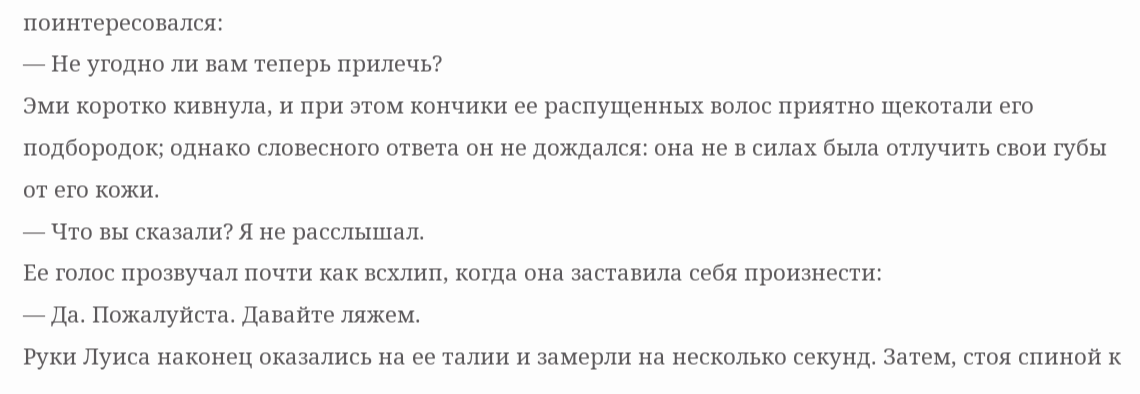поинтересовался:
— Не угодно ли вам теперь прилечь?
Эми коротко кивнула, и при этом кончики ее распущенных волос приятно щекотали его подбородок; однако словесного ответа он не дождался: она не в силах была отлучить свои губы от его кожи.
— Что вы сказали? Я не расслышал.
Ее голос прозвучал почти как всхлип, когда она заставила себя произнести:
— Да. Пожалуйста. Давайте ляжем.
Руки Луиса наконец оказались на ее талии и замерли на несколько секунд. Затем, стоя спиной к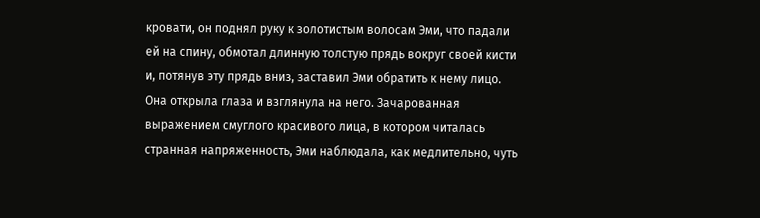кровати, он поднял руку к золотистым волосам Эми, что падали ей на спину, обмотал длинную толстую прядь вокруг своей кисти и, потянув эту прядь вниз, заставил Эми обратить к нему лицо.
Она открыла глаза и взглянула на него. Зачарованная выражением смуглого красивого лица, в котором читалась странная напряженность, Эми наблюдала, как медлительно, чуть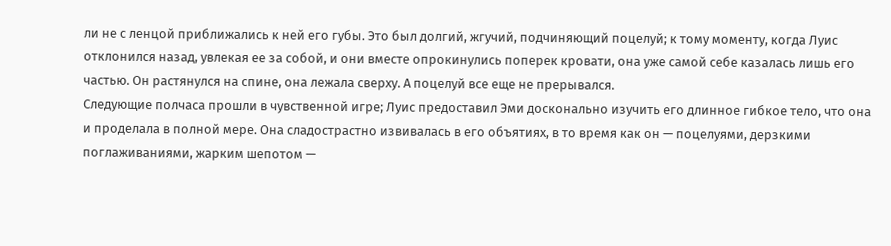ли не с ленцой приближались к ней его губы. Это был долгий, жгучий, подчиняющий поцелуй; к тому моменту, когда Луис отклонился назад, увлекая ее за собой, и они вместе опрокинулись поперек кровати, она уже самой себе казалась лишь его частью. Он растянулся на спине, она лежала сверху. А поцелуй все еще не прерывался.
Следующие полчаса прошли в чувственной игре; Луис предоставил Эми досконально изучить его длинное гибкое тело, что она и проделала в полной мере. Она сладострастно извивалась в его объятиях, в то время как он — поцелуями, дерзкими поглаживаниями, жарким шепотом —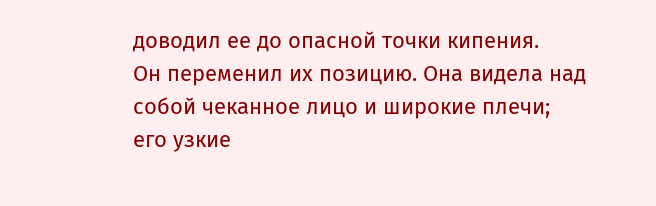доводил ее до опасной точки кипения.
Он переменил их позицию. Она видела над собой чеканное лицо и широкие плечи; его узкие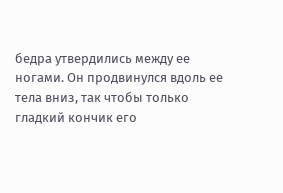бедра утвердились между ее ногами. Он продвинулся вдоль ее тела вниз, так чтобы только гладкий кончик его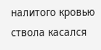налитого кровью ствола касался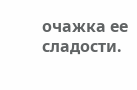очажка ее сладости.